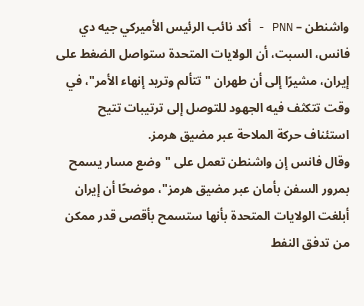واشنطن – PNN - أكد نائب الرئيس الأميركي جيه دي فانس، السبت، أن الولايات المتحدة ستواصل الضغط على إيران، مشيرًا إلى أن طهران "تتألم وتريد إنهاء الأمر"، في وقت تتكثف فيه الجهود للتوصل إلى ترتيبات تتيح استئناف حركة الملاحة عبر مضيق هرمز.
وقال فانس إن واشنطن تعمل على "وضع مسار يسمح بمرور السفن بأمان عبر مضيق هرمز"، موضحًا أن إيران أبلغت الولايات المتحدة بأنها ستسمح بأقصى قدر ممكن من تدفق النفط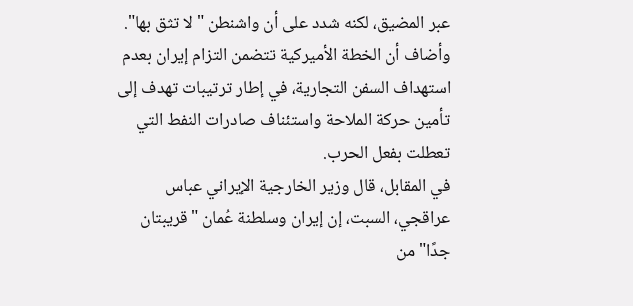عبر المضيق، لكنه شدد على أن واشنطن "لا تثق بها".
وأضاف أن الخطة الأميركية تتضمن التزام إيران بعدم استهداف السفن التجارية، في إطار ترتيبات تهدف إلى تأمين حركة الملاحة واستئناف صادرات النفط التي تعطلت بفعل الحرب.
في المقابل، قال وزير الخارجية الإيراني عباس عراقجي، السبت، إن إيران وسلطنة عُمان "قريبتان جدًا" من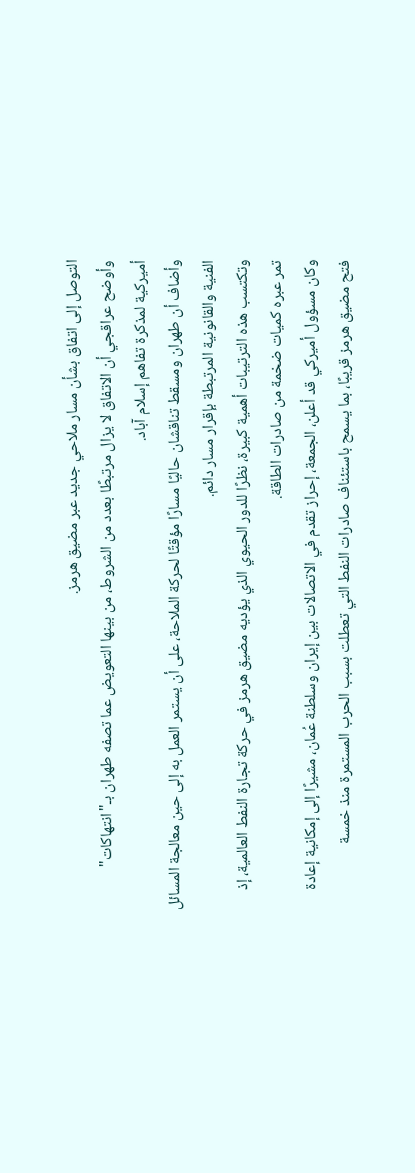التوصل إلى اتفاق بشأن مسار ملاحي جديد عبر مضيق هرمز.
وأوضح عراقجي أن الاتفاق لا يزال مرتبطًا بعدد من الشروط، من بينها التعويض عما تصفه طهران بـ"انتهاكات" أميركية لمذكرة تفاهم إسلام آباد.
وأضاف أن طهران ومسقط تناقشان حاليًا مسارًا مؤقتًا لحركة الملاحة، على أن يستمر العمل به إلى حين معالجة المسائل الفنية والقانونية المرتبطة بإقرار مسار دائم.
وتكتسب هذه الترتيبات أهمية كبيرة، نظرًا للدور الحيوي الذي يؤديه مضيق هرمز في حركة تجارة النفط العالمية، إذ تمر عبره كميات ضخمة من صادرات الطاقة.
وكان مسؤول أميركي قد أعلن، الجمعة، إحراز تقدم في الاتصالات بين إيران وسلطنة عُمان، مشيرًا إلى إمكانية إعادة فتح مضيق هرمز قريبًا، بما يسمح باستئناف صادرات النفط التي تعطلت بسبب الحرب المستمرة منذ خمسة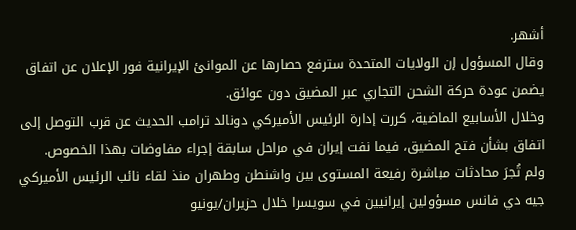أشهر.
وقال المسؤول إن الولايات المتحدة سترفع حصارها عن الموانئ الإيرانية فور الإعلان عن اتفاق يضمن عودة حركة الشحن التجاري عبر المضيق دون عوائق.
وخلال الأسابيع الماضية، كررت إدارة الرئيس الأميركي دونالد ترامب الحديث عن قرب التوصل إلى اتفاق بشأن فتح المضيق، فيما نفت إيران في مراحل سابقة إجراء مفاوضات بهذا الخصوص.
ولم تُجرَ محادثات مباشرة رفيعة المستوى بين واشنطن وطهران منذ لقاء نائب الرئيس الأميركي جيه دي فانس مسؤولين إيرانيين في سويسرا خلال حزيران/يونيو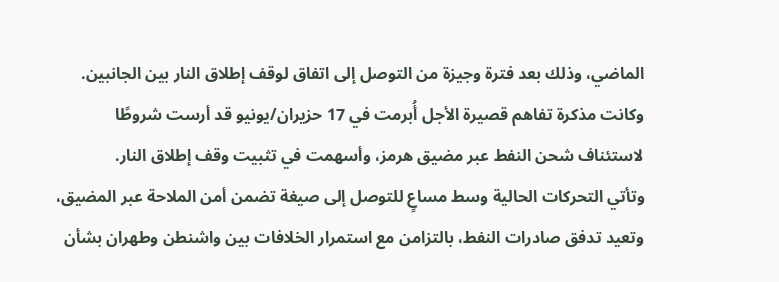الماضي، وذلك بعد فترة وجيزة من التوصل إلى اتفاق لوقف إطلاق النار بين الجانبين.
وكانت مذكرة تفاهم قصيرة الأجل أُبرمت في 17 حزيران/يونيو قد أرست شروطًا لاستئناف شحن النفط عبر مضيق هرمز، وأسهمت في تثبيت وقف إطلاق النار.
وتأتي التحركات الحالية وسط مساعٍ للتوصل إلى صيغة تضمن أمن الملاحة عبر المضيق، وتعيد تدفق صادرات النفط، بالتزامن مع استمرار الخلافات بين واشنطن وطهران بشأن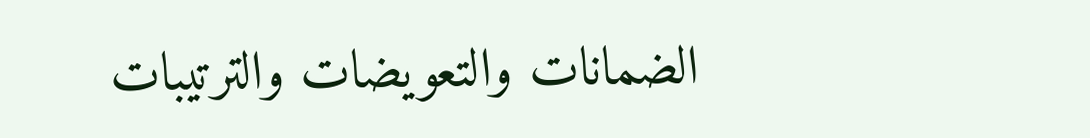الضمانات والتعويضات والترتيبات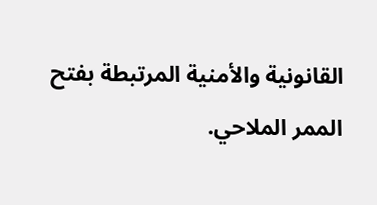القانونية والأمنية المرتبطة بفتح الممر الملاحي.